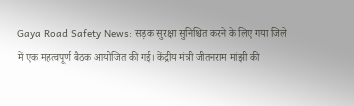Gaya Road Safety News: सड़क सुरक्षा सुनिश्चित करने के लिए गया जिले में एक महत्वपूर्ण बैठक आयोजित की गई। केंद्रीय मंत्री जीतनराम मांझी की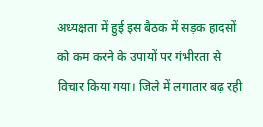अध्यक्षता में हुई इस बैठक में सड़क हादसों को कम करने के उपायों पर गंभीरता से विचार किया गया। जिले में लगातार बढ़ रही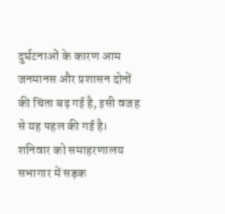दुर्घटनाओं के कारण आम जनमानस और प्रशासन दोनों की चिंता बढ़ गई है, इसी वजह से यह पहल की गई है।
शनिवार को समाहरणालय सभागार में सड़क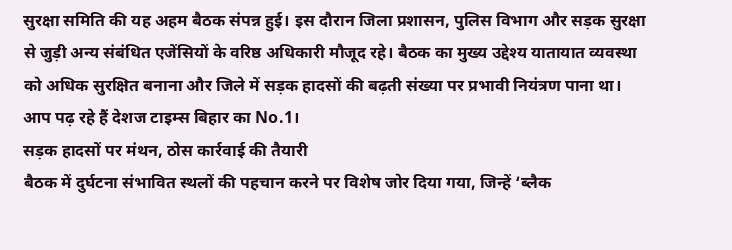सुरक्षा समिति की यह अहम बैठक संपन्न हुई। इस दौरान जिला प्रशासन, पुलिस विभाग और सड़क सुरक्षा से जुड़ी अन्य संबंधित एजेंसियों के वरिष्ठ अधिकारी मौजूद रहे। बैठक का मुख्य उद्देश्य यातायात व्यवस्था को अधिक सुरक्षित बनाना और जिले में सड़क हादसों की बढ़ती संख्या पर प्रभावी नियंत्रण पाना था।
आप पढ़ रहे हैं देशज टाइम्स बिहार का No.1।
सड़क हादसों पर मंथन, ठोस कार्रवाई की तैयारी
बैठक में दुर्घटना संभावित स्थलों की पहचान करने पर विशेष जोर दिया गया, जिन्हें ‘ब्लैक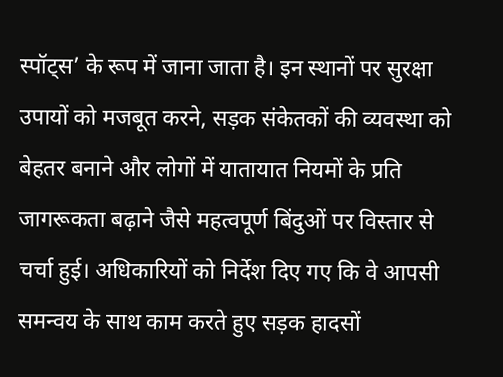स्पॉट्स’ के रूप में जाना जाता है। इन स्थानों पर सुरक्षा उपायों को मजबूत करने, सड़क संकेतकों की व्यवस्था को बेहतर बनाने और लोगों में यातायात नियमों के प्रति जागरूकता बढ़ाने जैसे महत्वपूर्ण बिंदुओं पर विस्तार से चर्चा हुई। अधिकारियों को निर्देश दिए गए कि वे आपसी समन्वय के साथ काम करते हुए सड़क हादसों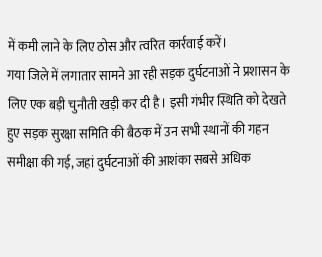में कमी लाने के लिए ठोस और त्वरित कार्रवाई करें।
गया जिले में लगातार सामने आ रही सड़क दुर्घटनाओं ने प्रशासन के लिए एक बड़ी चुनौती खड़ी कर दी है। इसी गंभीर स्थिति को देखते हुए सड़क सुरक्षा समिति की बैठक में उन सभी स्थानों की गहन समीक्षा की गई, जहां दुर्घटनाओं की आशंका सबसे अधिक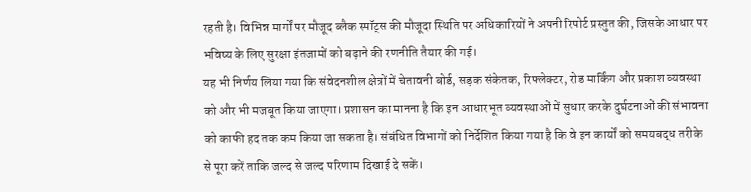रहती है। विभिन्न मार्गों पर मौजूद ब्लैक स्पॉट्स की मौजूदा स्थिति पर अधिकारियों ने अपनी रिपोर्ट प्रस्तुत की, जिसके आधार पर भविष्य के लिए सुरक्षा इंतजामों को बढ़ाने की रणनीति तैयार की गई।
यह भी निर्णय लिया गया कि संवेदनशील क्षेत्रों में चेतावनी बोर्ड, सड़क संकेतक, रिफ्लेक्टर, रोड मार्किंग और प्रकाश व्यवस्था को और भी मजबूत किया जाएगा। प्रशासन का मानना है कि इन आधारभूत व्यवस्थाओं में सुधार करके दुर्घटनाओं की संभावना को काफी हद तक कम किया जा सकता है। संबंधित विभागों को निर्देशित किया गया है कि वे इन कार्यों को समयबद्ध तरीके से पूरा करें ताकि जल्द से जल्द परिणाम दिखाई दे सकें।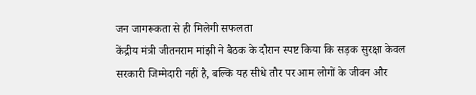जन जागरूकता से ही मिलेगी सफलता
केंद्रीय मंत्री जीतनराम मांझी ने बैठक के दौरान स्पष्ट किया कि सड़क सुरक्षा केवल सरकारी जिम्मेदारी नहीं है, बल्कि यह सीधे तौर पर आम लोगों के जीवन और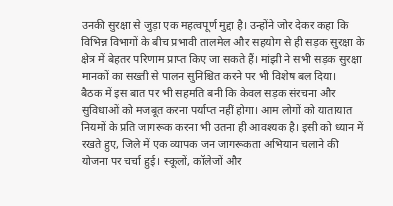उनकी सुरक्षा से जुड़ा एक महत्वपूर्ण मुद्दा है। उन्होंने जोर देकर कहा कि विभिन्न विभागों के बीच प्रभावी तालमेल और सहयोग से ही सड़क सुरक्षा के क्षेत्र में बेहतर परिणाम प्राप्त किए जा सकते हैं। मांझी ने सभी सड़क सुरक्षा मानकों का सख्ती से पालन सुनिश्चित करने पर भी विशेष बल दिया।
बैठक में इस बात पर भी सहमति बनी कि केवल सड़क संरचना और सुविधाओं को मजबूत करना पर्याप्त नहीं होगा। आम लोगों को यातायात नियमों के प्रति जागरूक करना भी उतना ही आवश्यक है। इसी को ध्यान में रखते हुए, जिले में एक व्यापक जन जागरूकता अभियान चलाने की योजना पर चर्चा हुई। स्कूलों, कॉलेजों और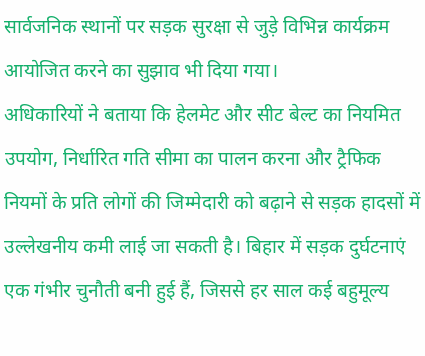सार्वजनिक स्थानों पर सड़क सुरक्षा से जुड़े विभिन्न कार्यक्रम आयोजित करने का सुझाव भी दिया गया।
अधिकारियों ने बताया कि हेलमेट और सीट बेल्ट का नियमित उपयोग, निर्धारित गति सीमा का पालन करना और ट्रैफिक नियमों के प्रति लोगों की जिम्मेदारी को बढ़ाने से सड़क हादसों में उल्लेखनीय कमी लाई जा सकती है। बिहार में सड़क दुर्घटनाएं एक गंभीर चुनौती बनी हुई हैं, जिससे हर साल कई बहुमूल्य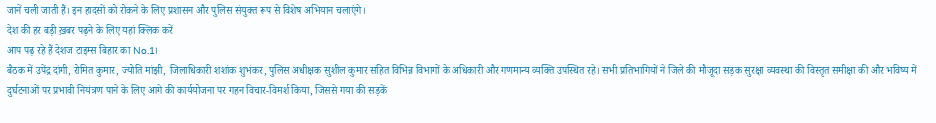जानें चली जाती हैं। इन हादसों को रोकने के लिए प्रशासन और पुलिस संयुक्त रूप से विशेष अभियान चलाएंगे।
देश की हर बड़ी ख़बर पढ़ने के लिए यहां क्लिक करें
आप पढ़ रहे हैं देशज टाइम्स बिहार का No.1।
बैठक में उपेंद्र दांगी, रोमित कुमार, ज्योति मांझी, जिलाधिकारी शशांक शुभंकर, पुलिस अधीक्षक सुशील कुमार सहित विभिन्न विभागों के अधिकारी और गणमान्य व्यक्ति उपस्थित रहे। सभी प्रतिभागियों ने जिले की मौजूदा सड़क सुरक्षा व्यवस्था की विस्तृत समीक्षा की और भविष्य में दुर्घटनाओं पर प्रभावी नियंत्रण पाने के लिए आगे की कार्ययोजना पर गहन विचार-विमर्श किया, जिससे गया की सड़कें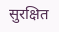सुरक्षित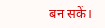बन सकें।